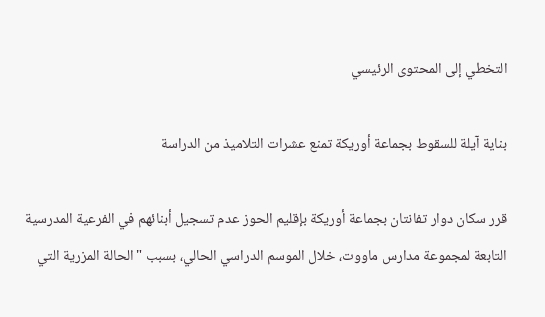التخطي إلى المحتوى الرئيسي

بناية آيلة للسقوط بجماعة أوريكة تمنع عشرات التلاميذ من الدراسة

قرر سكان دوار تفانتان بجماعة أوريكة بإقليم الحوز عدم تسجيل أبنائهم في الفرعية المدرسية التابعة لمجموعة مدارس ماووت، خلال الموسم الدراسي الحالي، بسبب "الحالة المزرية التي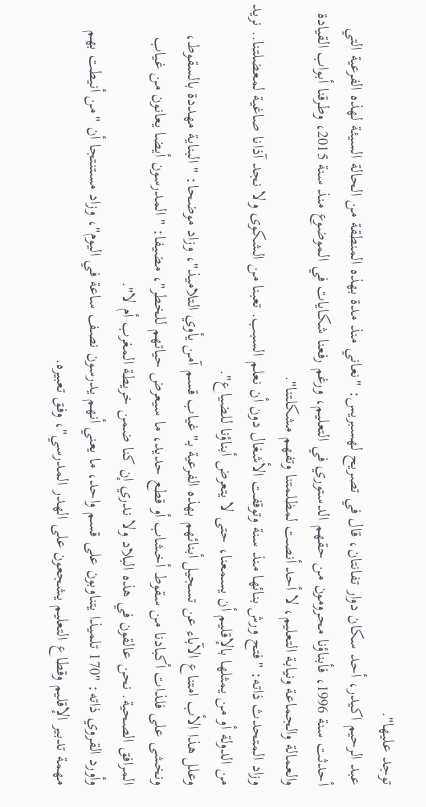توجد عليها".
عبد الرحيم اكيدر، أحد سكان دوار تفانتان، قال في تصريح لهسبريس: "نعاني منذ مدة بهذه المنطقة من الحالة السيئة لهذه الفرعية التي أحدثت سنة 1996، فأبناؤنا محرومون من حقهم الدستوري في التعليم، ورغم رفعنا شكايات في الموضوع منذ سنة 2015، وطرقنا أبواب القيادة والعمالة والجماعة ونيابة التعليم، لا أحد أنصت لمظلمتنا وتفهم مشكلتنا".
وزاد المتحدث ذاته: "فتح ورش بنائها منذ سنة وتوقفت الأشغال دون أن نعلم السبب. تعبنا من الشكوى ولا نجد آذانا صاغية لمعضلتنا.. نريد من الدولة أو من يمثلها بالإقليم أن يسمعنا، حتى لا يتعرض أبناؤنا للضياع".
وعلل هذا الأب امتناع الآباء عن تسجيل أبنائهم بهذه الفرعية بـ"غياب قسم آمن يأوي التلاميذ"، وزاد موضحا: "البناية مهددة بالسقوط، ونخشى على فلذات أكبادنا من سقوط أخشاب أو قطع حديد، ما سيعرض حياتهم للخطر"، مضيفا: "المدرسون أيضا يعانون من غياب المرافق الصحية. نحن عالقون في هذه البلاد ولا ندري إن كنا ضمن خريطة المغرب أم لا".
وأورد القروي ذاته: "170 تلميذا يتناوبون على قسم واحد، ما يعني أنهم يدرسون نصف ساعة في اليوم"، وزاد مستنتجا أن "من أنيطت بهم مهمة تدبير الإقليم وقطاع التعليم يشجعون على الهدر المدرسي"، وفق تعبيره.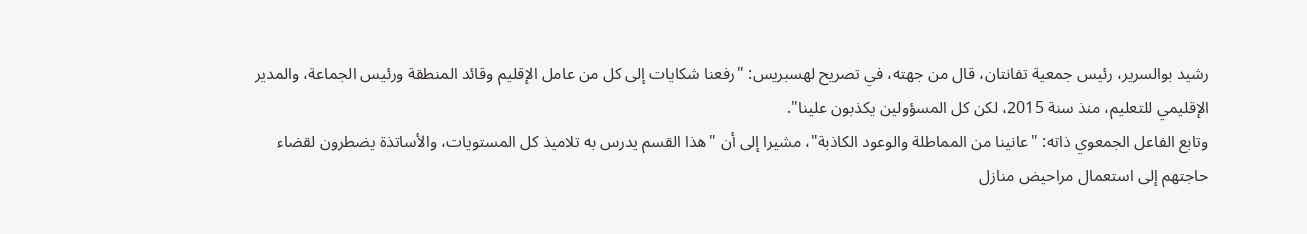رشيد بوالسرير، رئيس جمعية تفانتان، قال من جهته، في تصريح لهسبريس: "رفعنا شكايات إلى كل من عامل الإقليم وقائد المنطقة ورئيس الجماعة، والمدير الإقليمي للتعليم، منذ سنة 2015، لكن كل المسؤولين يكذبون علينا".
وتابع الفاعل الجمعوي ذاته: "عانينا من المماطلة والوعود الكاذبة"، مشيرا إلى أن "هذا القسم يدرس به تلاميذ كل المستويات، والأساتذة يضطرون لقضاء حاجتهم إلى استعمال مراحيض منازل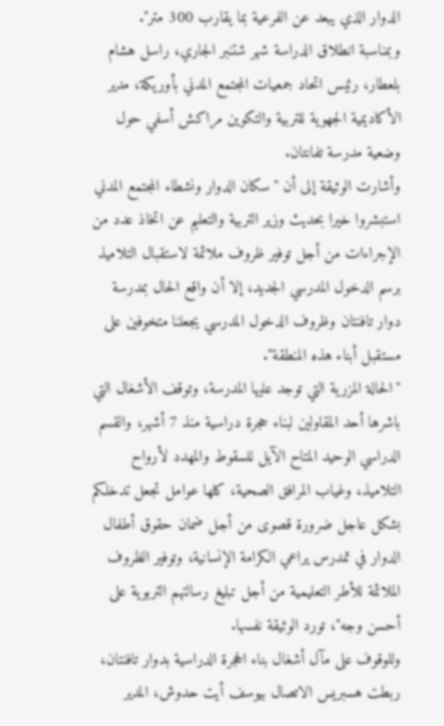الدوار الذي يبعد عن الفرعية بما يقارب 300 متر".
وبمناسبة انطلاق الدراسة شهر شتنبر الجاري، راسل هشام بلعطار، رئيس اتحاد جمعيات المجتمع المدني بأوريكة، مدير الأكاديمية الجهوية للتربية والتكوين مراكش أسفي حول وضعية مدرسة تفانتان.
وأشارت الوثيقة إلى أن "سكان الدوار ونشطاء المجتمع المدني استبشروا خيرا بحديث وزير التربية والتعليم عن اتخاذ عدد من الإجراءات من أجل توفير ظروف ملائمة لاستقبال التلاميذ برسم الدخول المدرسي الجديد، إلا أن واقع الحال بمدرسة دوار تافنتان وظروف الدخول المدرسي يجعلنا متخوفين على مستقبل أبناء هذه المنطقة".
"الحالة المزرية التي توجد عليها المدرسة، وتوقف الأشغال التي باشرها أحد المقاولين لبناء حجرة دراسية منذ 7 أشهر، والقسم الدراسي الوحيد المتاح الآيل للسقوط والمهدد لأرواح التلاميذ، وغياب المرافق الصحية، كلها عوامل تجعل تدخلكم بشكل عاجل ضرورة قصوى من أجل ضمان حقوق أطفال الدوار في تمدرس يراعي الكرامة الإنسانية، وتوفير الظروف الملائمة للأطر التعليمية من أجل تبليغ رسالتهم التربوية على أحسن وجه"، تورد الوثيقة نفسها.
وللوقوف على مآل أشغال بناء الحجرة الدراسية بدوار تافنتان، ربطت هسبريس الاتصال بيوسف أيت حدوش، المدير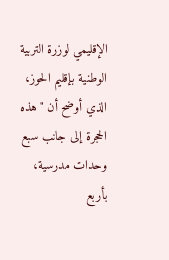الإقليمي لوزرة التربية الوطنية بإقليم الحوز، الذي أوضح أن "هذه الحجرة إلى جانب سبع وحدات مدرسية، بأربع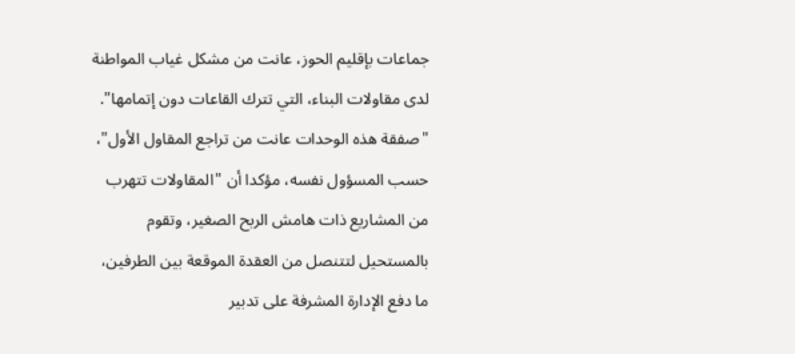جماعات بإقليم الحوز، عانت من مشكل غياب المواطنة لدى مقاولات البناء، التي تترك القاعات دون إتمامها".
"صفقة هذه الوحدات عانت من تراجع المقاول الأول"، حسب المسؤول نفسه، مؤكدا أن "المقاولات تتهرب من المشاريع ذات هامش الربح الصغير، وتقوم بالمستحيل لتتنصل من العقدة الموقعة بين الطرفين، ما دفع الإدارة المشرفة على تدبير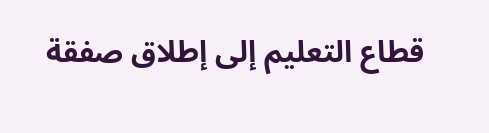قطاع التعليم إلى إطلاق صفقة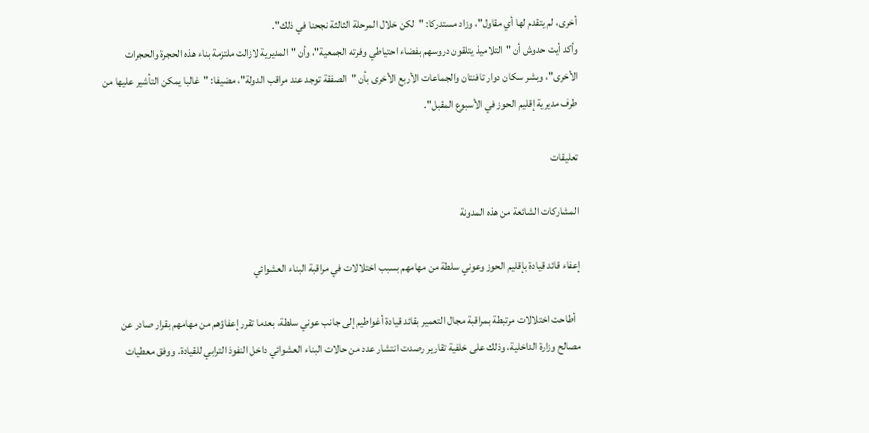أخرى، لم يتقدم لها أي مقاول"، وزاد مستدركا: "لكن خلال المرحلة الثالثة نجحنا في ذلك".
وأكد أيت حدوش أن "التلاميذ يتلقون دروسهم بفضاء احتياطي وفرته الجمعية"، وأن "المديرية لازالت ملتزمة بناء هذه الحجرة والحجرات الأخرى"، وبشر سكان دوار تافنتان والجماعات الأربع الأخرى بأن "الصفقة توجد عند مراقب الدولة"، مضيفا: "غالبا يمكن التأشير عليها من طرف مديرية إقليم الحوز في الأسبوع المقبل".

تعليقات

المشاركات الشائعة من هذه المدونة

إعفاء قائد قيادة بإقليم الحوز وعوني سلطة من مهامهم بسبب اختلالات في مراقبة البناء العشوائي

  أطاحت اختلالات مرتبطة بمراقبة مجال التعمير بقائد قيادة أغواطيم إلى جانب عوني سلطة، بعدما تقرر إعفاؤهم من مهامهم بقرار صادر عن مصالح وزارة الداخلية، وذلك على خلفية تقارير رصدت انتشار عدد من حالات البناء العشوائي داخل النفوذ الترابي للقيادة. ووفق معطيات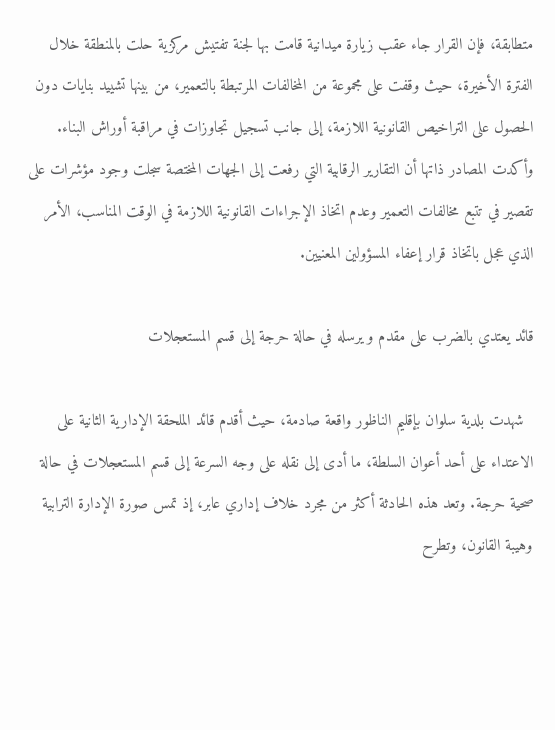متطابقة، فإن القرار جاء عقب زيارة ميدانية قامت بها لجنة تفتيش مركزية حلت بالمنطقة خلال الفترة الأخيرة، حيث وقفت على مجموعة من المخالفات المرتبطة بالتعمير، من بينها تشييد بنايات دون الحصول على التراخيص القانونية اللازمة، إلى جانب تسجيل تجاوزات في مراقبة أوراش البناء. وأكدت المصادر ذاتها أن التقارير الرقابية التي رفعت إلى الجهات المختصة سجلت وجود مؤشرات على تقصير في تتبع مخالفات التعمير وعدم اتخاذ الإجراءات القانونية اللازمة في الوقت المناسب، الأمر الذي عجل باتخاذ قرار إعفاء المسؤولين المعنيين.

قائد يعتدي بالضرب على مقدم و يرسله في حالة حرجة إلى قسم المستعجلات

  شهدت بلدية سلوان بإقليم الناظور واقعة صادمة، حيث أقدم قائد الملحقة الإدارية الثانية على الاعتداء على أحد أعوان السلطة، ما أدى إلى نقله على وجه السرعة إلى قسم المستعجلات في حالة صحية حرجة. وتعد هذه الحادثة أكثر من مجرد خلاف إداري عابر، إذ تمس صورة الإدارة الترابية وهيبة القانون، وتطرح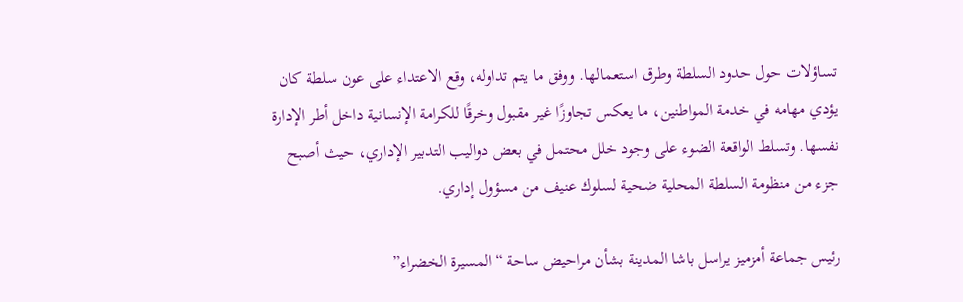تساؤلات حول حدود السلطة وطرق استعمالها. ووفق ما يتم تداوله، وقع الاعتداء على عون سلطة كان يؤدي مهامه في خدمة المواطنين، ما يعكس تجاوزًا غير مقبول وخرقًا للكرامة الإنسانية داخل أطر الإدارة نفسها. وتسلط الواقعة الضوء على وجود خلل محتمل في بعض دواليب التدبير الإداري، حيث أصبح جزء من منظومة السلطة المحلية ضحية لسلوك عنيف من مسؤول إداري.

رئيس جماعة أمزميز يراسل باشا المدينة بشأن مراحيض ساحة “المسيرة الخضراء”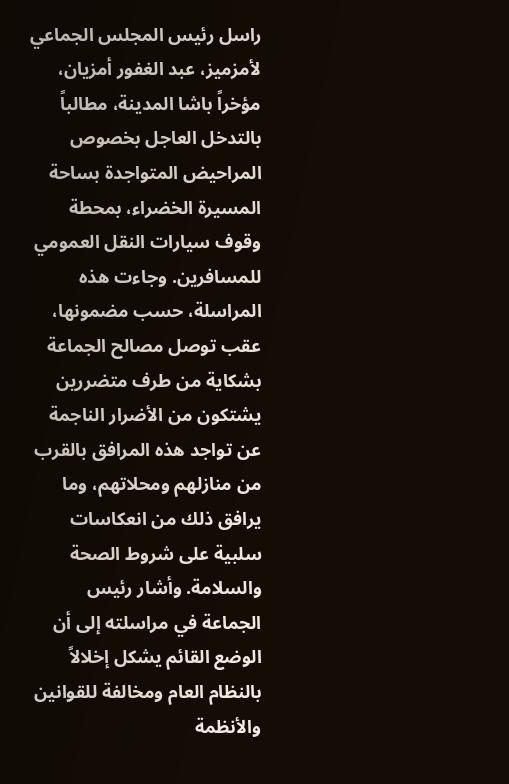راسل رئيس المجلس الجماعي لأمزميز، عبد الغفور أمزيان، مؤخراً باشا المدينة، مطالباً بالتدخل العاجل بخصوص المراحيض المتواجدة بساحة المسيرة الخضراء، بمحطة وقوف سيارات النقل العمومي للمسافرين. وجاءت هذه المراسلة، حسب مضمونها، عقب توصل مصالح الجماعة بشكاية من طرف متضررين يشتكون من الأضرار الناجمة عن تواجد هذه المرافق بالقرب من منازلهم ومحلاتهم، وما يرافق ذلك من انعكاسات سلبية على شروط الصحة والسلامة. وأشار رئيس الجماعة في مراسلته إلى أن الوضع القائم يشكل إخلالاً بالنظام العام ومخالفة للقوانين والأنظمة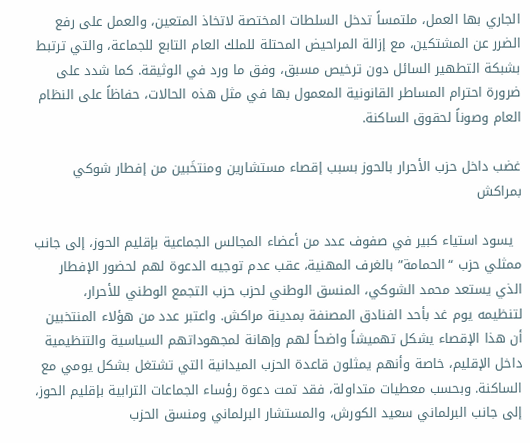الجاري بها العمل، ملتمساً تدخل السلطات المختصة لاتخاذ المتعين، والعمل على رفع الضرر عن المشتكين، مع إزالة المراحيض المحتلة للملك العام التابع للجماعة، والتي ترتبط بشبكة التطهير السائل دون ترخيص مسبق، وفق ما ورد في الوثيقة. كما شدد على ضرورة احترام المساطر القانونية المعمول بها في مثل هذه الحالات، حفاظاً على النظام العام وصوناً لحقوق الساكنة.

غضب داخل حزب الأحرار بالحوز بسبب إقصاء مستشارين ومنتخَبين من إفطار شوكي بمراكش

  يسود استياء كبير في صفوف عدد من أعضاء المجالس الجماعية بإقليم الحوز، إلى جانب ممثلي حزب “الحمامة” بالغرف المهنية، عقب عدم توجيه الدعوة لهم لحضور الإفطار الذي يستعد محمد الشوكي، المنسق الوطني لحزب حزب التجمع الوطني للأحرار، لتنظيمه يوم غد بأحد الفنادق المصنفة بمدينة مراكش. واعتبر عدد من هؤلاء المنتخبين أن هذا الإقصاء يشكل تهميشاً واضحاً لهم وإهانة لمجهوداتهم السياسية والتنظيمية داخل الإقليم، خاصة وأنهم يمثلون قاعدة الحزب الميدانية التي تشتغل بشكل يومي مع الساكنة. وبحسب معطيات متداولة، فقد تمت دعوة رؤساء الجماعات الترابية بإقليم الحوز، إلى جانب البرلماني سعيد الكورش، والمستشار البرلماني ومنسق الحزب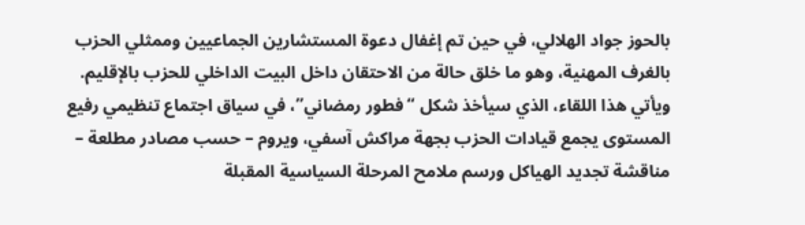بالحوز جواد الهلالي، في حين تم إغفال دعوة المستشارين الجماعيين وممثلي الحزب بالغرف المهنية، وهو ما خلق حالة من الاحتقان داخل البيت الداخلي للحزب بالإقليم. ويأتي هذا اللقاء، الذي سيأخذ شكل “فطور رمضاني”، في سياق اجتماع تنظيمي رفيع المستوى يجمع قيادات الحزب بجهة مراكش آسفي، ويروم – حسب مصادر مطلعة – مناقشة تجديد الهياكل ورسم ملامح المرحلة السياسية المقبلة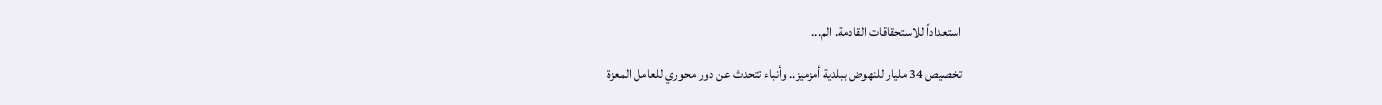استعداداً للاستحقاقات القادمة. الم...

تخصيص 34 مليار للنهوض ببلدية أمزميز.. وأنباء تتحدث عن دور محوري للعامل المعزة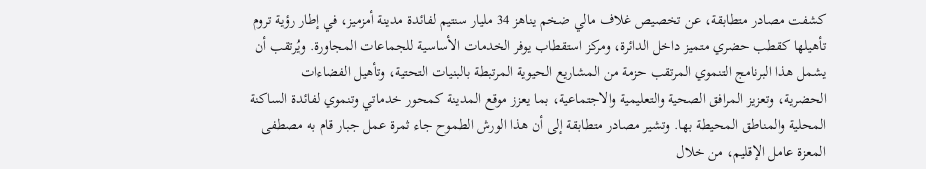كشفت مصادر متطابقة، عن تخصيص غلاف مالي ضخم يناهز 34 مليار سنتيم لفائدة مدينة أمزميز، في إطار رؤية تروم تأهيلها كقطب حضري متميز داخل الدائرة، ومركز استقطاب يوفر الخدمات الأساسية للجماعات المجاورة. ويُرتقب أن يشمل هذا البرنامج التنموي المرتقب حزمة من المشاريع الحيوية المرتبطة بالبنيات التحتية، وتأهيل الفضاءات الحضرية، وتعزيز المرافق الصحية والتعليمية والاجتماعية، بما يعزز موقع المدينة كمحور خدماتي وتنموي لفائدة الساكنة المحلية والمناطق المحيطة بها. وتشير مصادر متطابقة إلى أن هذا الورش الطموح جاء ثمرة عمل جبار قام به مصطفى المعزة عامل الإقليم، من خلال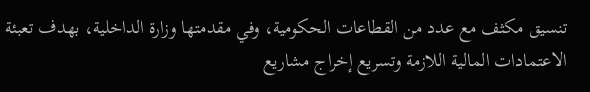تنسيق مكثف مع عدد من القطاعات الحكومية، وفي مقدمتها وزارة الداخلية، بهدف تعبئة الاعتمادات المالية اللازمة وتسريع إخراج مشاريع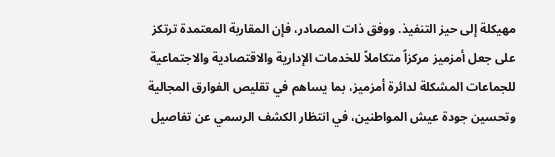مهيكلة إلى حيز التنفيذ. ووفق ذات المصادر، فإن المقاربة المعتمدة ترتكز على جعل أمزميز مركزاً متكاملاً للخدمات الإدارية والاقتصادية والاجتماعية للجماعات المشكلة لدائرة أمزميز، بما يساهم في تقليص الفوارق المجالية وتحسين جودة عيش المواطنين، في انتظار الكشف الرسمي عن تفاصيل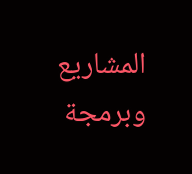المشاريع وبرمجة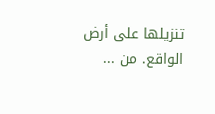تنزيلها على أرض الواقع. من ...